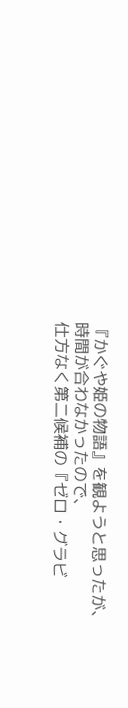『かぐや姫の物語』を観ようと思ったが、時間が合わなかったので、
仕方なく第二候補の『ゼロ・グラビ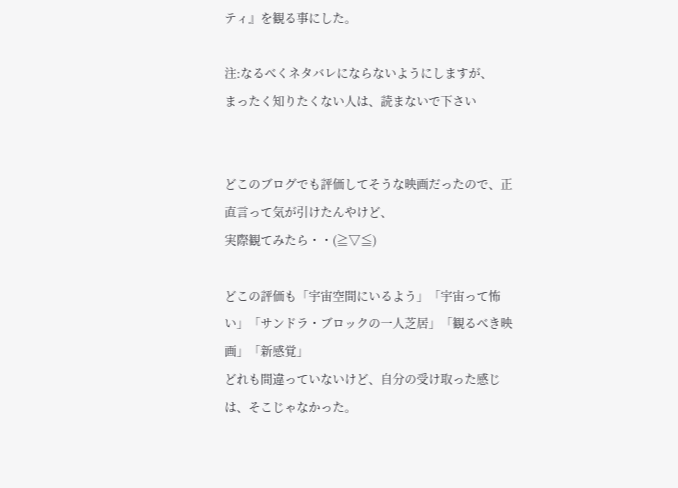ティ』を観る事にした。

注:なるべくネタバレにならないようにしますが、
まったく知りたくない人は、読まないで下さい


どこのブログでも評価してそうな映画だったので、正直言って気が引けたんやけど、
実際観てみたら・・(≧▽≦)

どこの評価も「宇宙空間にいるよう」「宇宙って怖い」「サンドラ・ブロックの一人芝居」「観るべき映画」「新感覚」
どれも間違っていないけど、自分の受け取った感じは、そこじゃなかった。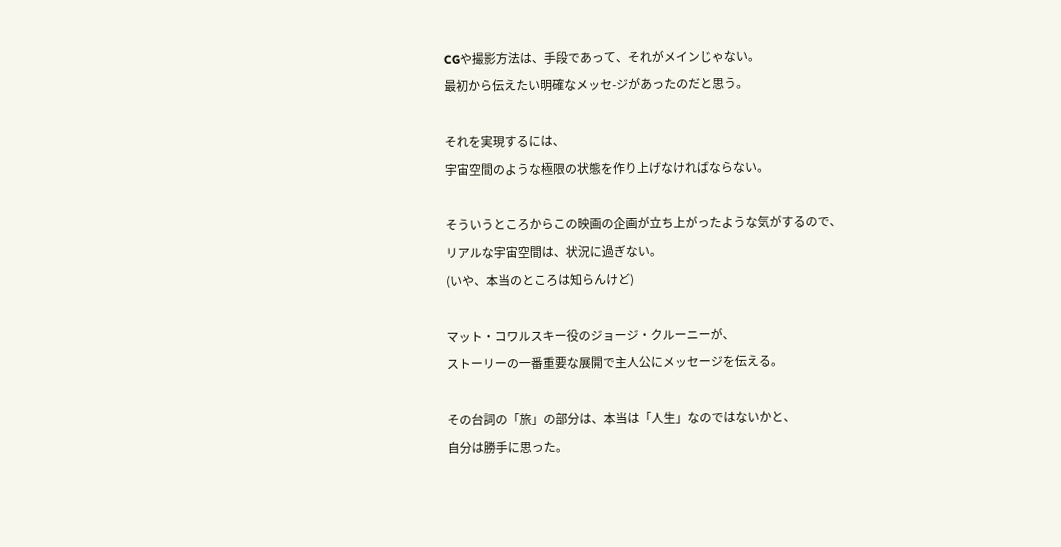CGや撮影方法は、手段であって、それがメインじゃない。
最初から伝えたい明確なメッセ-ジがあったのだと思う。

それを実現するには、
宇宙空間のような極限の状態を作り上げなければならない。

そういうところからこの映画の企画が立ち上がったような気がするので、
リアルな宇宙空間は、状況に過ぎない。
(いや、本当のところは知らんけど)

マット・コワルスキー役のジョージ・クルーニーが、
ストーリーの一番重要な展開で主人公にメッセージを伝える。

その台詞の「旅」の部分は、本当は「人生」なのではないかと、
自分は勝手に思った。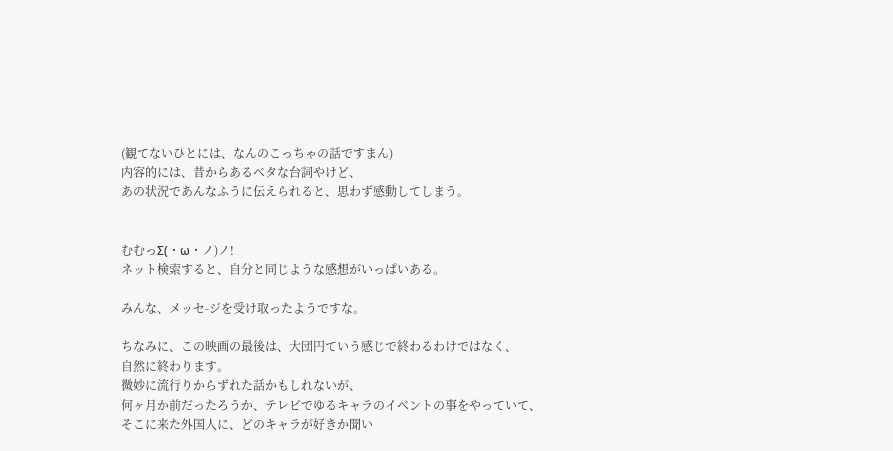(観てないひとには、なんのこっちゃの話ですまん)
内容的には、昔からあるベタな台詞やけど、
あの状況であんなふうに伝えられると、思わず感動してしまう。


むむっΣ(・ω・ノ)ノ!
ネット検索すると、自分と同じような感想がいっぱいある。

みんな、メッセ-ジを受け取ったようですな。

ちなみに、この映画の最後は、大団円ていう感じで終わるわけではなく、
自然に終わります。
微妙に流行りからずれた話かもしれないが、
何ヶ月か前だったろうか、テレビでゆるキャラのイベントの事をやっていて、
そこに来た外国人に、どのキャラが好きか聞い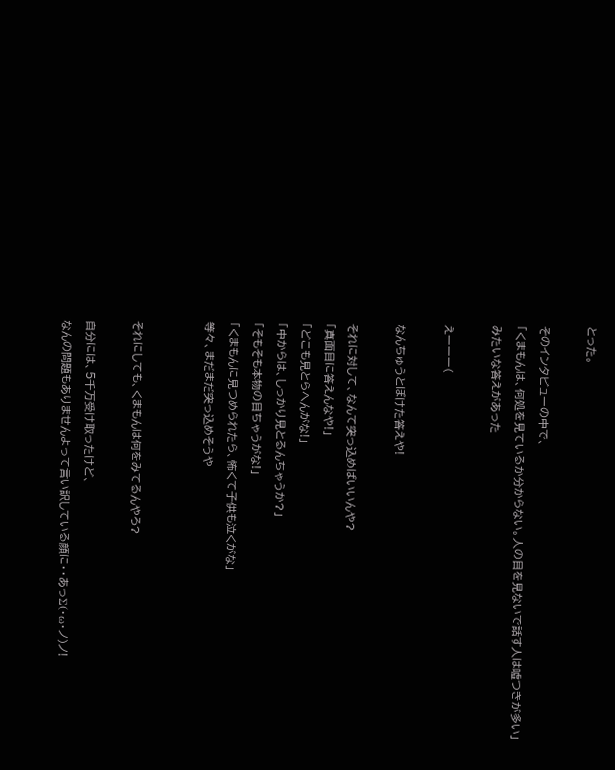とった。

そのインタビューの中で、
「くまもんは、何処を見ているか分からない。人の目を見ないで話す人は嘘つきが多い」
みたいな答えがあった

えーーー(

なんちゅうとぼけた答えや!

それに対して、なんて突っ込めばいいんや?
「真面目に答えんなや!」
「どこも見とらへんがな!」
「中からは、しっかり見とるんちゃうか?」
「そもそも本物の目ちゃうがな!」
「くまもんに見つめられたら、怖くて子供も泣くがな」
等々、まだまだ突っ込めそうや


それにしても、くまもんは何をみてるんやろ?

自分には、5千万受け取ったけど、
なんの問題もありませんよって言い訳している顔に・・あっΣ(・ω・ノ)ノ!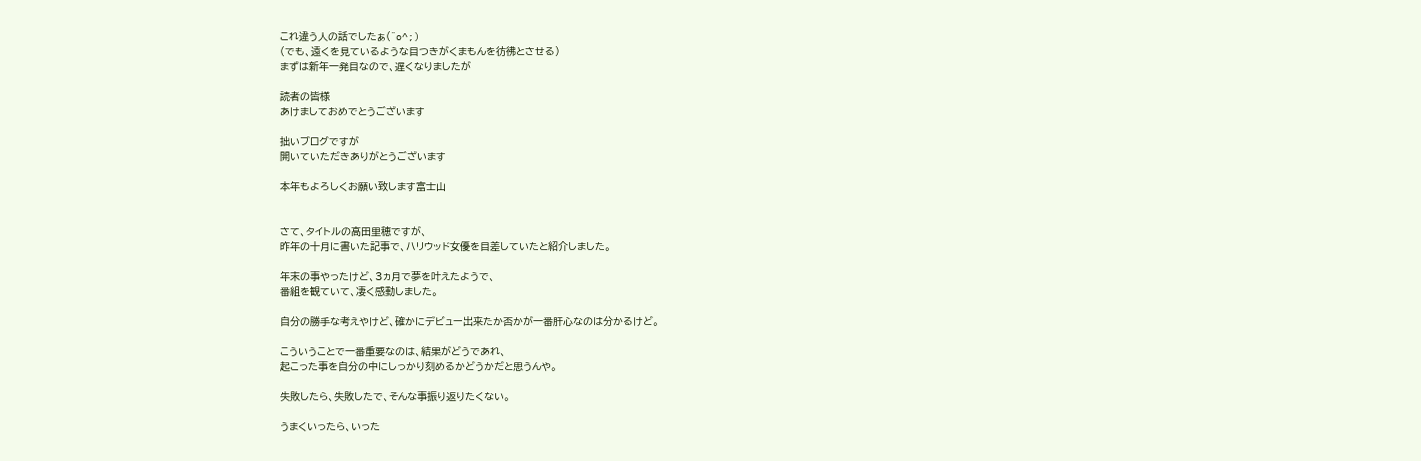これ違う人の話でしたぁ(^o^;)
(でも、遠くを見ているような目つきがくまもんを彷彿とさせる)
まずは新年一発目なので、遅くなりましたが

読者の皆様
あけましておめでとうございます

拙いブログですが
開いていただきありがとうございます

本年もよろしくお願い致します富士山


さて、タイトルの高田里穂ですが、
昨年の十月に書いた記事で、ハリウッド女優を目差していたと紹介しました。

年末の事やったけど、3ヵ月で夢を叶えたようで、
番組を観ていて、凄く感動しました。

自分の勝手な考えやけど、確かにデビュー出来たか否かが一番肝心なのは分かるけど。

こういうことで一番重要なのは、結果がどうであれ、
起こった事を自分の中にしっかり刻めるかどうかだと思うんや。

失敗したら、失敗したで、そんな事振り返りたくない。

うまくいったら、いった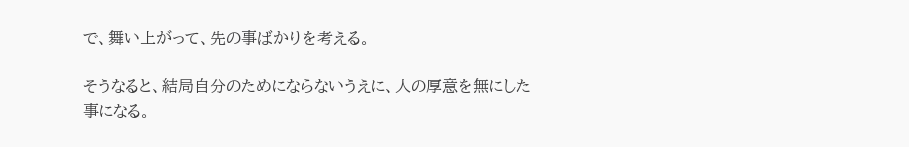で、舞い上がって、先の事ばかりを考える。

そうなると、結局自分のためにならないうえに、人の厚意を無にした事になる。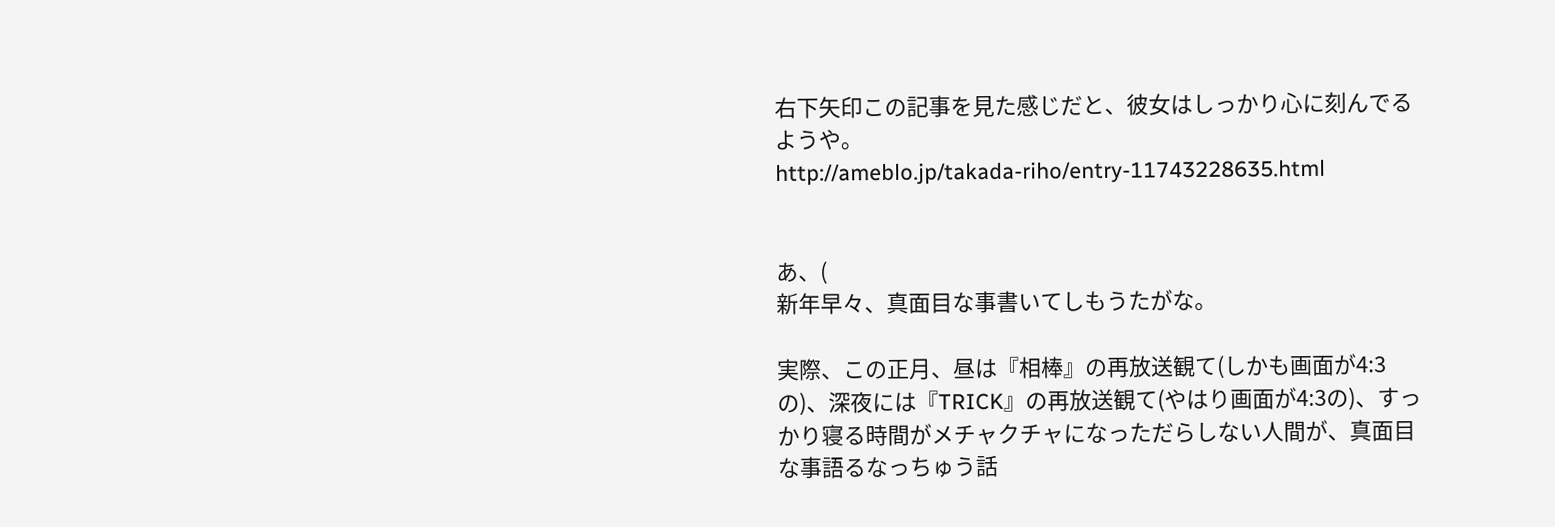右下矢印この記事を見た感じだと、彼女はしっかり心に刻んでるようや。
http://ameblo.jp/takada-riho/entry-11743228635.html


あ、(
新年早々、真面目な事書いてしもうたがな。

実際、この正月、昼は『相棒』の再放送観て(しかも画面が4:3の)、深夜には『TRICK』の再放送観て(やはり画面が4:3の)、すっかり寝る時間がメチャクチャになっただらしない人間が、真面目な事語るなっちゅう話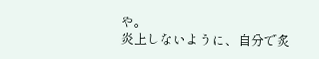や。
炎上しないように、自分で炙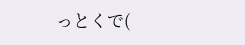っとくで(